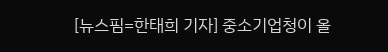[뉴스핌=한태희 기자] 중소기업청이 올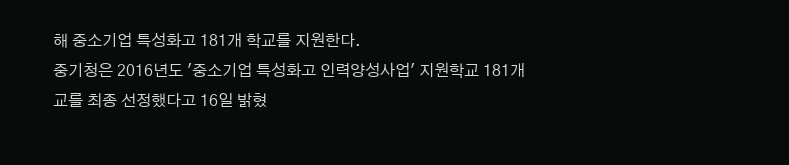해 중소기업 특성화고 181개 학교를 지원한다.
중기청은 2016년도 '중소기업 특성화고 인력양성사업' 지원학교 181개교를 최종 선정했다고 16일 밝혔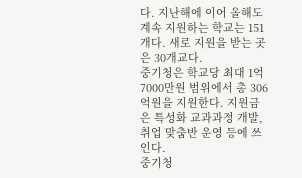다. 지난해에 이어 올해도 계속 지원하는 학교는 151개다. 새로 지원을 받는 곳은 30개교다.
중기청은 학교당 최대 1억7000만원 범위에서 총 306억원을 지원한다. 지원금은 특성화 교과과정 개발, 취업 맞춤반 운영 등에 쓰인다.
중기청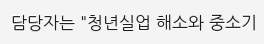담당자는 "청년실업 해소와 중소기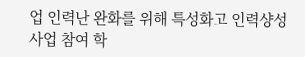업 인력난 완화를 위해 특성화고 인력샹성사업 참여 학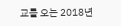교를 오는 2018년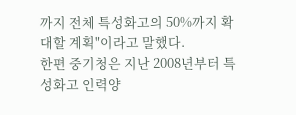까지 전체 특성화고의 50%까지 확대할 계획"이라고 말했다.
한편 중기청은 지난 2008년부터 특성화고 인력양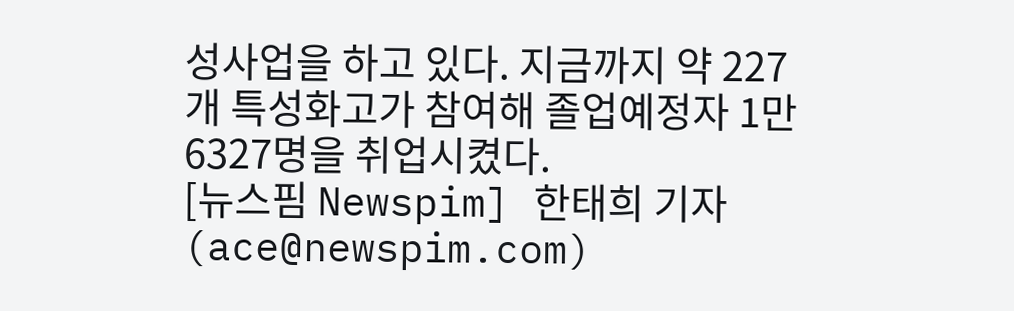성사업을 하고 있다. 지금까지 약 227개 특성화고가 참여해 졸업예정자 1만6327명을 취업시켰다.
[뉴스핌 Newspim] 한태희 기자 (ace@newspim.com)